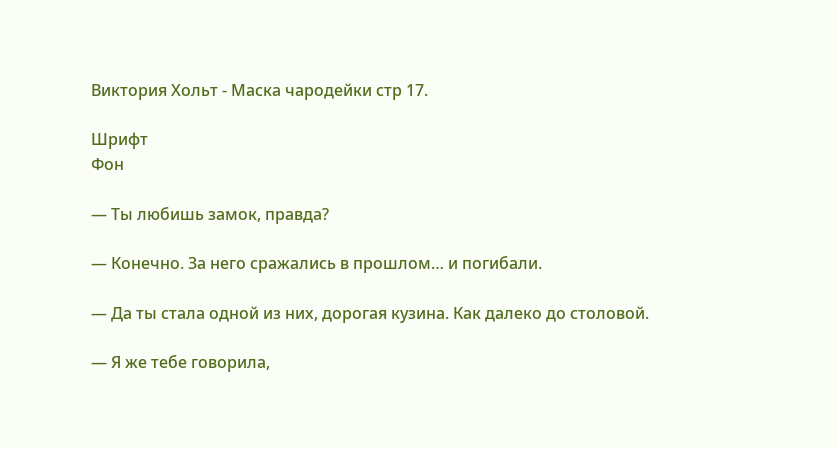Виктория Хольт - Маска чародейки стр 17.

Шрифт
Фон

— Ты любишь замок, правда?

— Конечно. За него сражались в прошлом… и погибали.

— Да ты стала одной из них, дорогая кузина. Как далеко до столовой.

— Я же тебе говорила,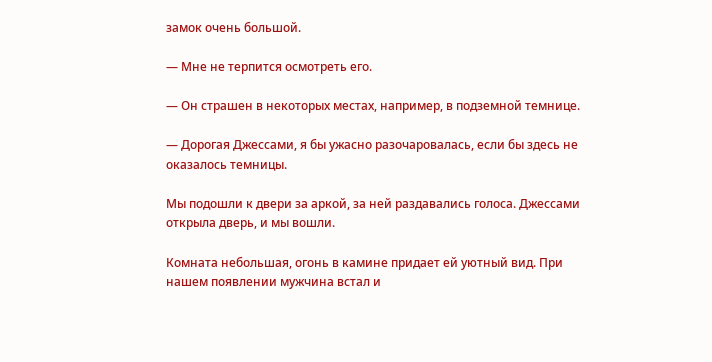замок очень большой.

— Мне не терпится осмотреть его.

— Он страшен в некоторых местах, например, в подземной темнице.

— Дорогая Джессами, я бы ужасно разочаровалась, если бы здесь не оказалось темницы.

Мы подошли к двери за аркой, за ней раздавались голоса. Джессами открыла дверь, и мы вошли.

Комната небольшая, огонь в камине придает ей уютный вид. При нашем появлении мужчина встал и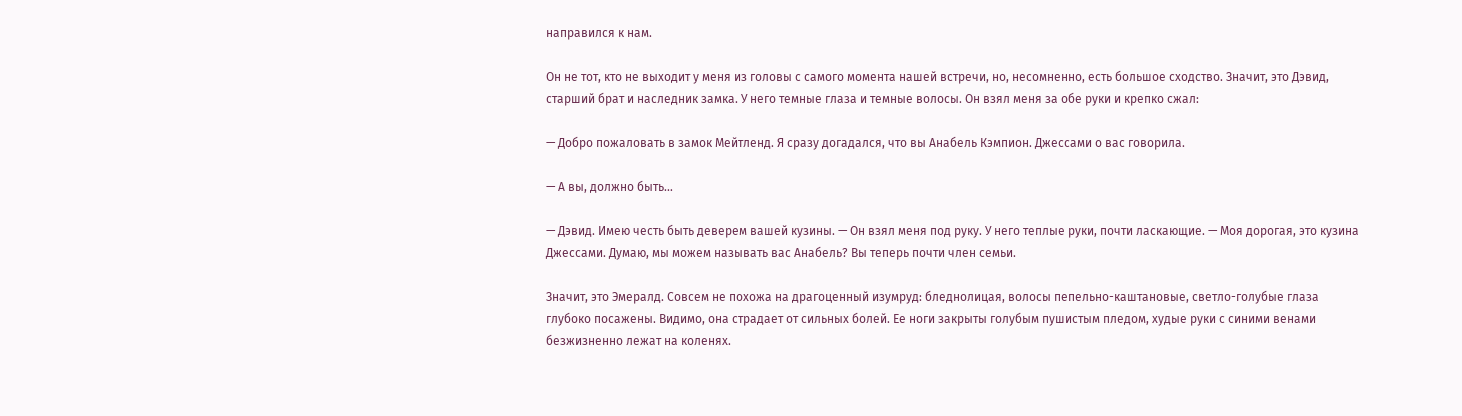направился к нам.

Он не тот, кто не выходит у меня из головы с самого момента нашей встречи, но, несомненно, есть большое сходство. Значит, это Дэвид, старший брат и наследник замка. У него темные глаза и темные волосы. Он взял меня за обе руки и крепко сжал:

— Добро пожаловать в замок Мейтленд. Я сразу догадался, что вы Анабель Кэмпион. Джессами о вас говорила.

— А вы, должно быть…

— Дэвид. Имею честь быть деверем вашей кузины. — Он взял меня под руку. У него теплые руки, почти ласкающие. — Моя дорогая, это кузина Джессами. Думаю, мы можем называть вас Анабель? Вы теперь почти член семьи.

Значит, это Эмералд. Совсем не похожа на драгоценный изумруд: бледнолицая, волосы пепельно-каштановые, светло-голубые глаза глубоко посажены. Видимо, она страдает от сильных болей. Ее ноги закрыты голубым пушистым пледом, худые руки с синими венами безжизненно лежат на коленях.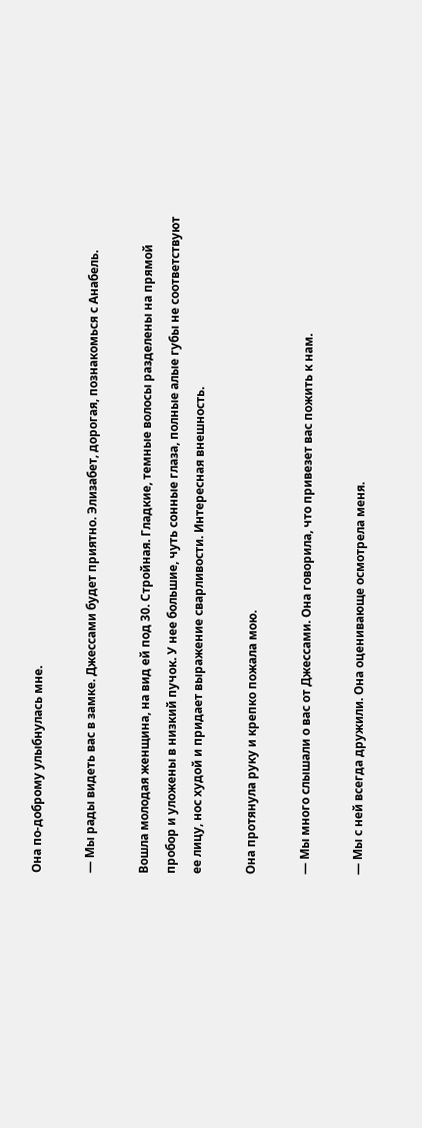Она по-доброму улыбнулась мне.

— Мы рады видеть вас в замке. Джессами будет приятно. Элизабет, дорогая, познакомься с Анабель.

Вошла молодая женщина, на вид ей под 30. Стройная. Гладкие, темные волосы разделены на прямой пробор и уложены в низкий пучок. У нее большие, чуть сонные глаза, полные алые губы не соответствуют ее лицу, нос худой и придает выражение сварливости. Интересная внешность.

Она протянула руку и крепко пожала мою.

— Мы много слышали о вас от Джессами. Она говорила, что привезет вас пожить к нам.

— Мы с ней всегда дружили. Она оценивающе осмотрела меня.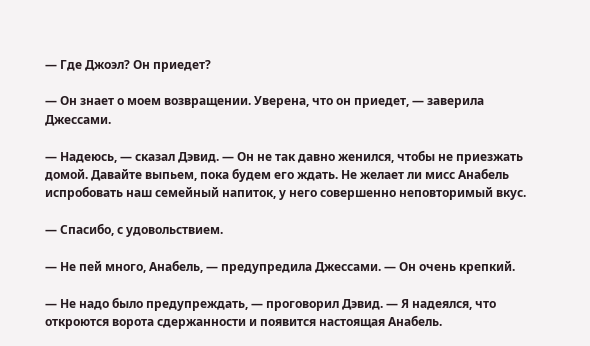— Где Джоэл? Он приедет?

— Он знает о моем возвращении. Уверена, что он приедет, — заверила Джессами.

— Надеюсь, — сказал Дэвид. — Он не так давно женился, чтобы не приезжать домой. Давайте выпьем, пока будем его ждать. Не желает ли мисс Анабель испробовать наш семейный напиток, у него совершенно неповторимый вкус.

— Спасибо, с удовольствием.

— Не пей много, Анабель, — предупредила Джессами. — Он очень крепкий.

— Не надо было предупреждать, — проговорил Дэвид. — Я надеялся, что откроются ворота сдержанности и появится настоящая Анабель.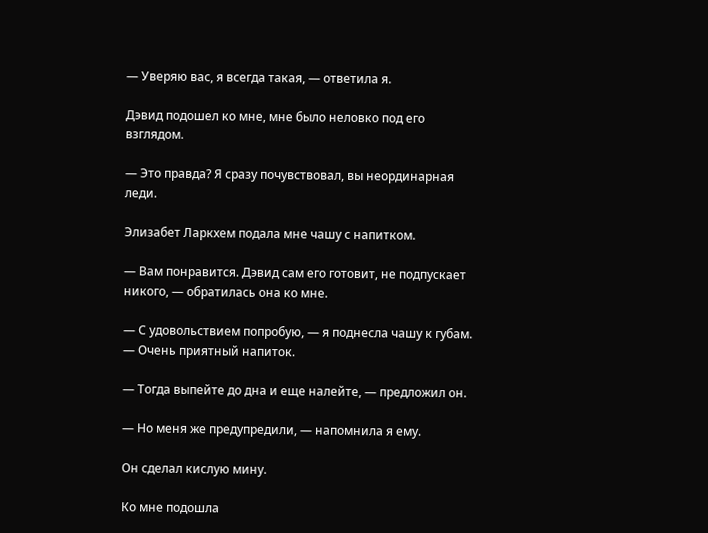— Уверяю вас, я всегда такая, — ответила я.

Дэвид подошел ко мне, мне было неловко под его взглядом.

— Это правда? Я сразу почувствовал, вы неординарная леди.

Элизабет Ларкхем подала мне чашу с напитком.

— Вам понравится. Дэвид сам его готовит, не подпускает никого, — обратилась она ко мне.

— С удовольствием попробую, — я поднесла чашу к губам. — Очень приятный напиток.

— Тогда выпейте до дна и еще налейте, — предложил он.

— Но меня же предупредили, — напомнила я ему.

Он сделал кислую мину.

Ко мне подошла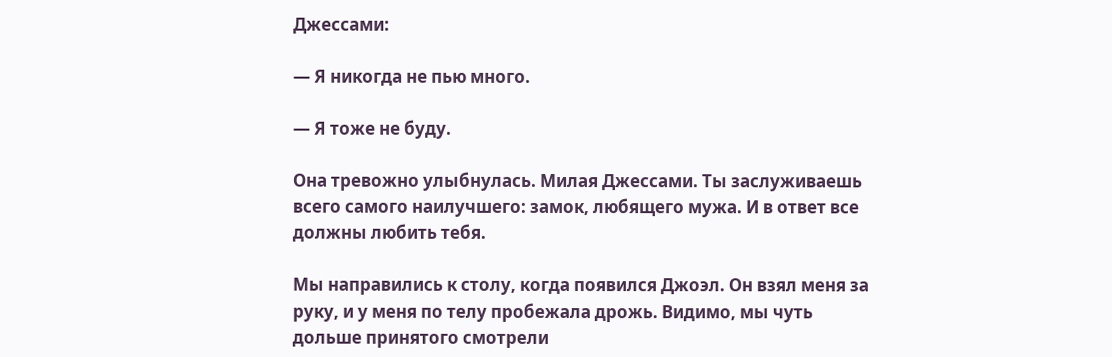Джессами:

— Я никогда не пью много.

— Я тоже не буду.

Она тревожно улыбнулась. Милая Джессами. Ты заслуживаешь всего самого наилучшего: замок, любящего мужа. И в ответ все должны любить тебя.

Мы направились к столу, когда появился Джоэл. Он взял меня за руку, и у меня по телу пробежала дрожь. Видимо, мы чуть дольше принятого смотрели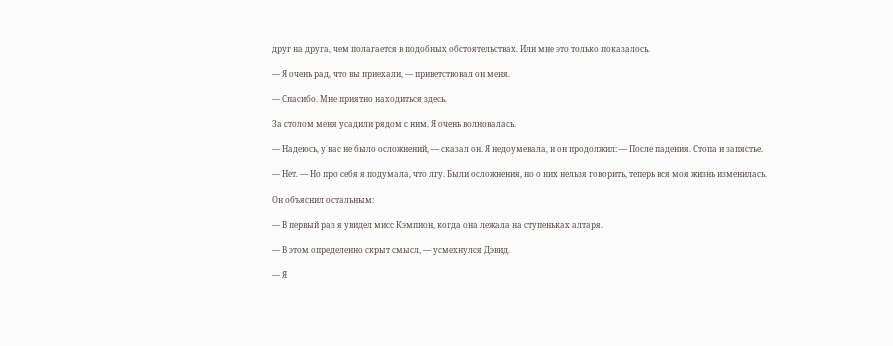друг на друга, чем полагается в подобных обстоятельствах. Или мне это только показалось.

— Я очень рад, что вы приехали, — приветствовал он меня.

— Спасибо. Мне приятно находиться здесь.

За столом меня усадили рядом с ним. Я очень волновалась.

— Надеюсь, у вас не было осложнений, — сказал он. Я недоумевала, и он продолжил: — После падения. Стопа и запястье.

— Нет. — Но про себя я подумала, что лгу. Были осложнения, но о них нельзя говорить, теперь вся моя жизнь изменилась.

Он объяснил остальным:

— В первый раз я увидел мисс Кэмпион, когда она лежала на ступеньках алтаря.

— В этом определенно скрыт смысл, — усмехнулся Дэвид.

— Я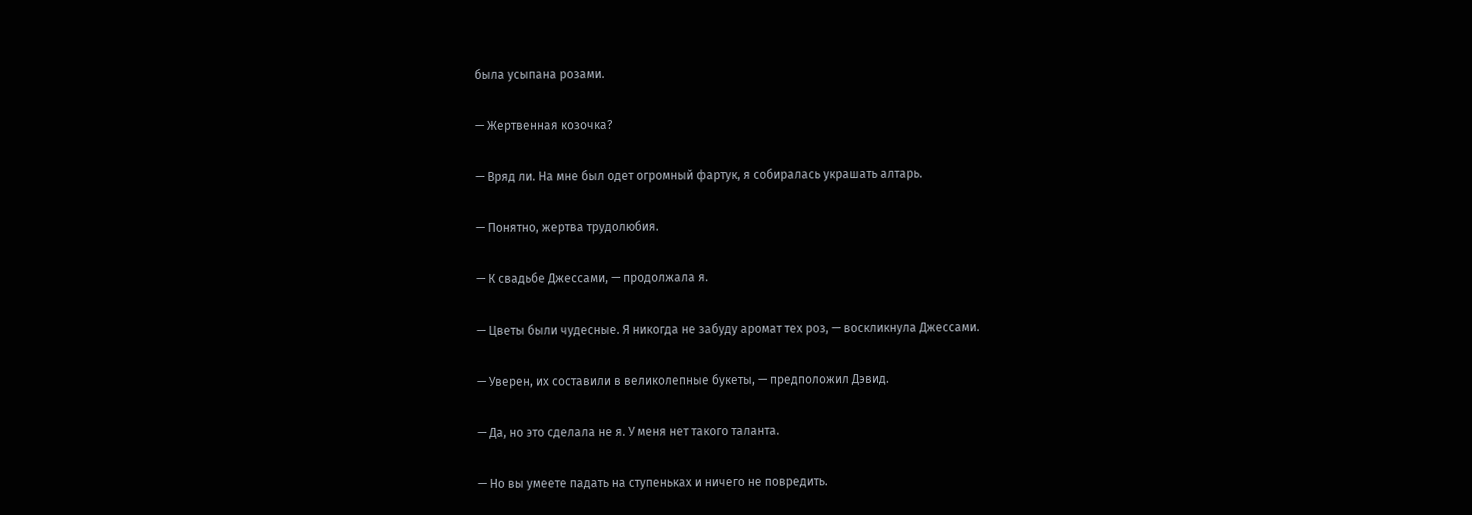была усыпана розами.

— Жертвенная козочка?

— Вряд ли. На мне был одет огромный фартук, я собиралась украшать алтарь.

— Понятно, жертва трудолюбия.

— К свадьбе Джессами, — продолжала я.

— Цветы были чудесные. Я никогда не забуду аромат тех роз, — воскликнула Джессами.

— Уверен, их составили в великолепные букеты, — предположил Дэвид.

— Да, но это сделала не я. У меня нет такого таланта.

— Но вы умеете падать на ступеньках и ничего не повредить.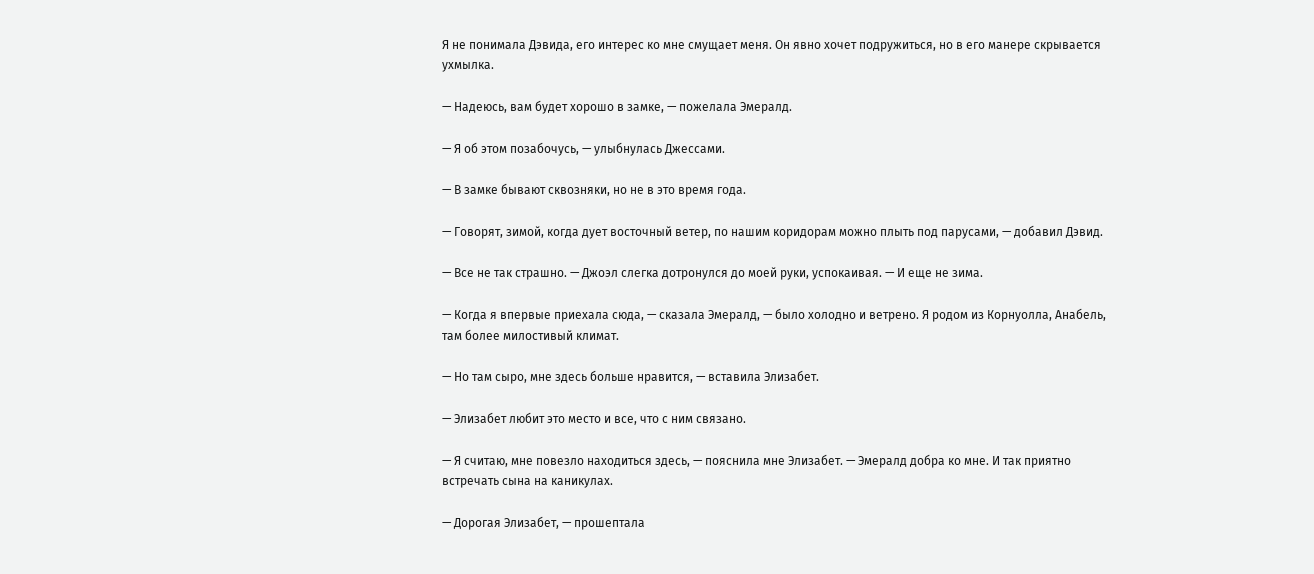Я не понимала Дэвида, его интерес ко мне смущает меня. Он явно хочет подружиться, но в его манере скрывается ухмылка.

— Надеюсь, вам будет хорошо в замке, — пожелала Эмералд.

— Я об этом позабочусь, — улыбнулась Джессами.

— В замке бывают сквозняки, но не в это время года.

— Говорят, зимой, когда дует восточный ветер, по нашим коридорам можно плыть под парусами, — добавил Дэвид.

— Все не так страшно. — Джоэл слегка дотронулся до моей руки, успокаивая. — И еще не зима.

— Когда я впервые приехала сюда, — сказала Эмералд, — было холодно и ветрено. Я родом из Корнуолла, Анабель, там более милостивый климат.

— Но там сыро, мне здесь больше нравится, — вставила Элизабет.

— Элизабет любит это место и все, что с ним связано.

— Я считаю, мне повезло находиться здесь, — пояснила мне Элизабет. — Эмералд добра ко мне. И так приятно встречать сына на каникулах.

— Дорогая Элизабет, — прошептала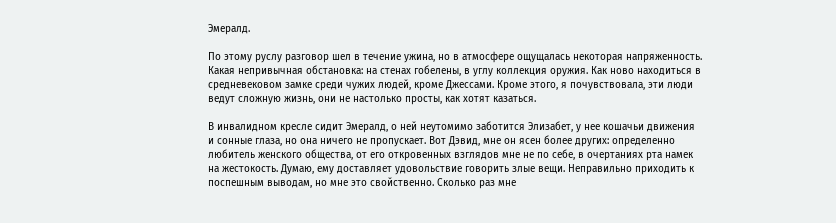Эмералд.

По этому руслу разговор шел в течение ужина, но в атмосфере ощущалась некоторая напряженность. Какая непривычная обстановка: на стенах гобелены, в углу коллекция оружия. Как ново находиться в средневековом замке среди чужих людей, кроме Джессами. Кроме этого, я почувствовала, эти люди ведут сложную жизнь, они не настолько просты, как хотят казаться.

В инвалидном кресле сидит Эмералд, о ней неутомимо заботится Элизабет, у нее кошачьи движения и сонные глаза, но она ничего не пропускает. Вот Дэвид, мне он ясен более других: определенно любитель женского общества, от его откровенных взглядов мне не по себе, в очертаниях рта намек на жестокость. Думаю, ему доставляет удовольствие говорить злые вещи. Неправильно приходить к поспешным выводам, но мне это свойственно. Сколько раз мне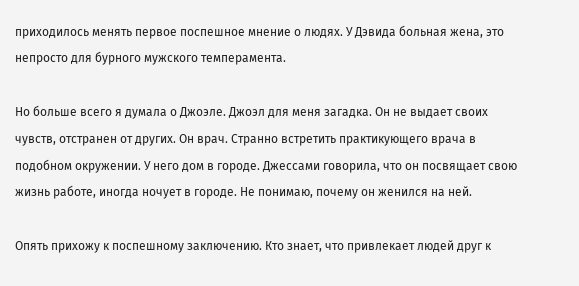приходилось менять первое поспешное мнение о людях. У Дэвида больная жена, это непросто для бурного мужского темперамента.

Но больше всего я думала о Джоэле. Джоэл для меня загадка. Он не выдает своих чувств, отстранен от других. Он врач. Странно встретить практикующего врача в подобном окружении. У него дом в городе. Джессами говорила, что он посвящает свою жизнь работе, иногда ночует в городе. Не понимаю, почему он женился на ней.

Опять прихожу к поспешному заключению. Кто знает, что привлекает людей друг к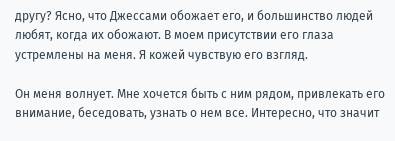другу? Ясно, что Джессами обожает его, и большинство людей любят, когда их обожают. В моем присутствии его глаза устремлены на меня. Я кожей чувствую его взгляд.

Он меня волнует. Мне хочется быть с ним рядом, привлекать его внимание, беседовать, узнать о нем все. Интересно, что значит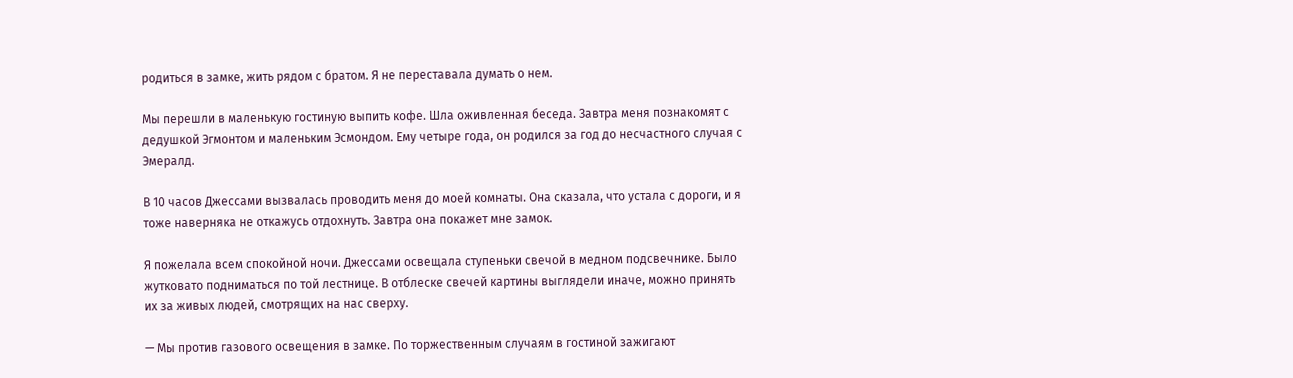родиться в замке, жить рядом с братом. Я не переставала думать о нем.

Мы перешли в маленькую гостиную выпить кофе. Шла оживленная беседа. Завтра меня познакомят с дедушкой Эгмонтом и маленьким Эсмондом. Ему четыре года, он родился за год до несчастного случая с Эмералд.

В 10 часов Джессами вызвалась проводить меня до моей комнаты. Она сказала, что устала с дороги, и я тоже наверняка не откажусь отдохнуть. Завтра она покажет мне замок.

Я пожелала всем спокойной ночи. Джессами освещала ступеньки свечой в медном подсвечнике. Было жутковато подниматься по той лестнице. В отблеске свечей картины выглядели иначе, можно принять их за живых людей, смотрящих на нас сверху.

— Мы против газового освещения в замке. По торжественным случаям в гостиной зажигают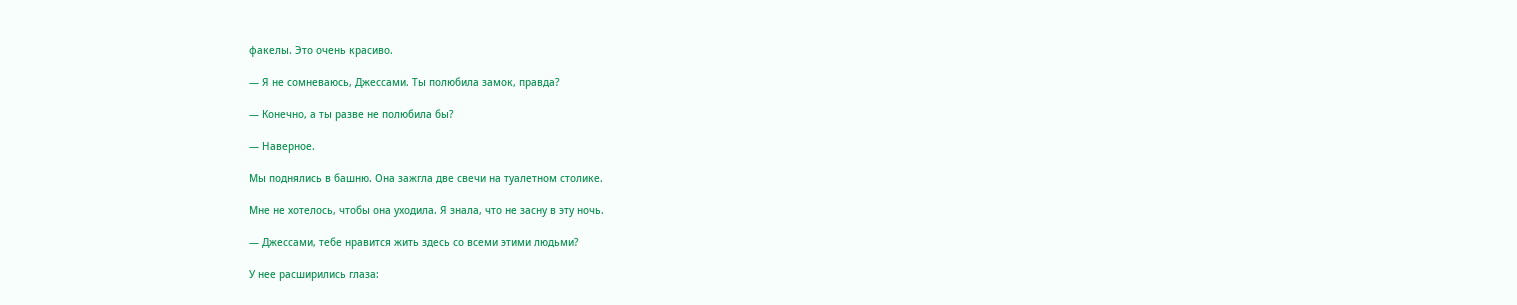факелы. Это очень красиво.

— Я не сомневаюсь, Джессами. Ты полюбила замок, правда?

— Конечно, а ты разве не полюбила бы?

— Наверное.

Мы поднялись в башню. Она зажгла две свечи на туалетном столике.

Мне не хотелось, чтобы она уходила. Я знала, что не засну в эту ночь.

— Джессами, тебе нравится жить здесь со всеми этими людьми?

У нее расширились глаза: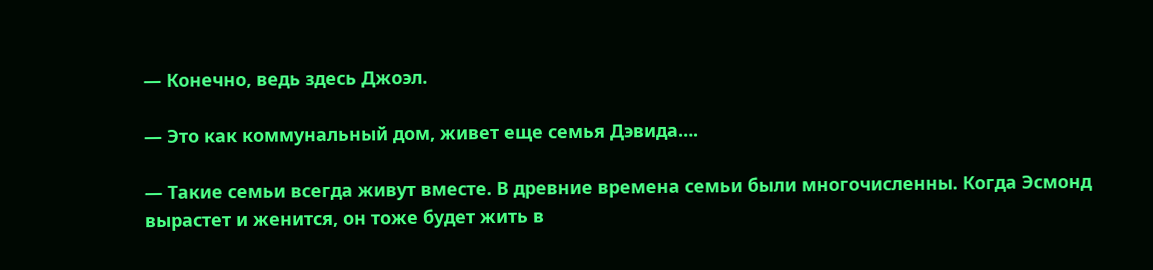— Конечно, ведь здесь Джоэл.

— Это как коммунальный дом, живет еще семья Дэвида….

— Такие семьи всегда живут вместе. В древние времена семьи были многочисленны. Когда Эсмонд вырастет и женится, он тоже будет жить в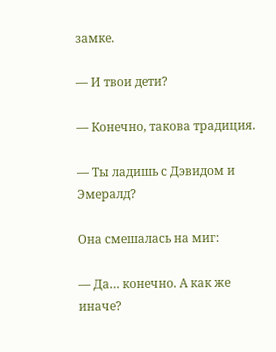замке.

— И твои дети?

— Конечно, такова традиция.

— Ты ладишь с Дэвидом и Эмералд?

Она смешалась на миг:

— Да… конечно. А как же иначе?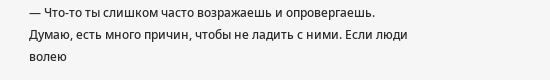— Что-то ты слишком часто возражаешь и опровергаешь. Думаю, есть много причин, чтобы не ладить с ними. Если люди волею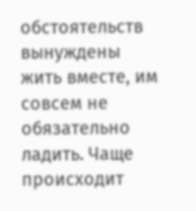обстоятельств вынуждены жить вместе, им совсем не обязательно ладить. Чаще происходит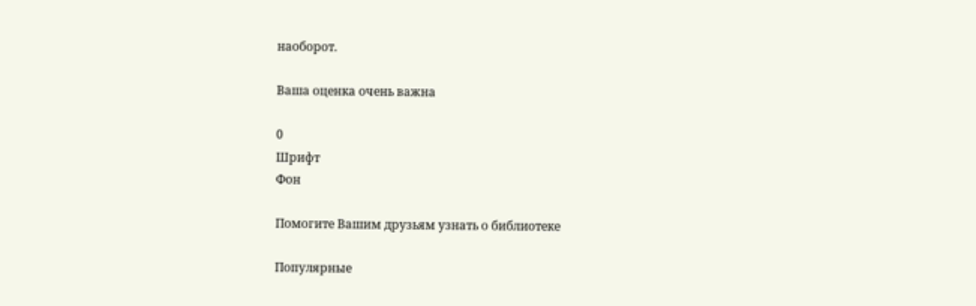наоборот.

Ваша оценка очень важна

0
Шрифт
Фон

Помогите Вашим друзьям узнать о библиотеке

Популярные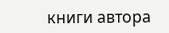книги автора